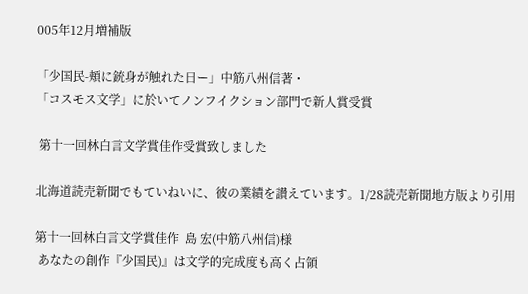005年12月増補版

「少国民-頬に銃身が触れた日ー」中筋八州信著・
「コスモス文学」に於いてノンフイクション部門で新人賞受賞

 第十一回林白言文学賞佳作受賞致しました

北海道読売新聞でもていねいに、彼の業績を讃えています。1/28読売新聞地方版より引用

第十一回林白言文学賞佳作  島 宏(中筋八州信)様
 あなたの創作『少国民)』は文学的完成度も高く占領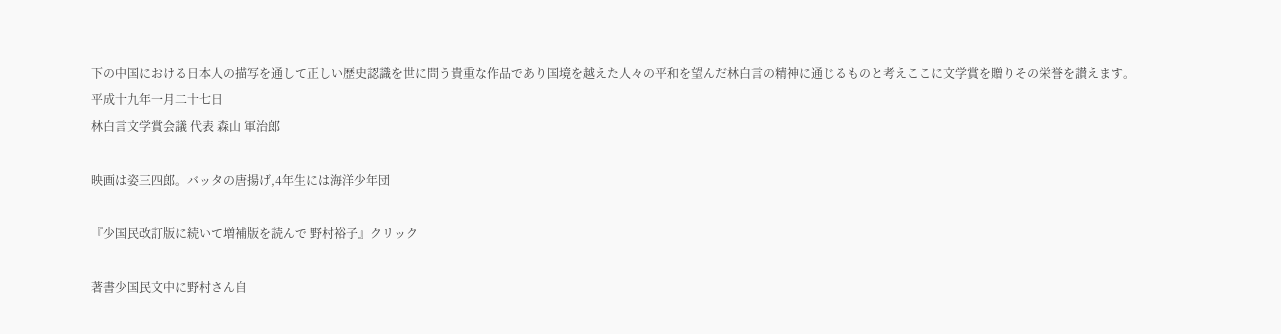下の中国における日本人の描写を通して正しい歴史認識を世に問う貴重な作品であり国境を越えた人々の平和を望んだ林白言の精神に通じるものと考えここに文学賞を贈りその栄誉を讃えます。
平成十九年一月二十七日
林白言文学賞会議 代表 森山 軍治郎

映画は姿三四郎。バッタの唐揚げ,4年生には海洋少年団

『少国民改訂版に続いて増補版を読んで 野村裕子』クリック

著書少国民文中に野村さん自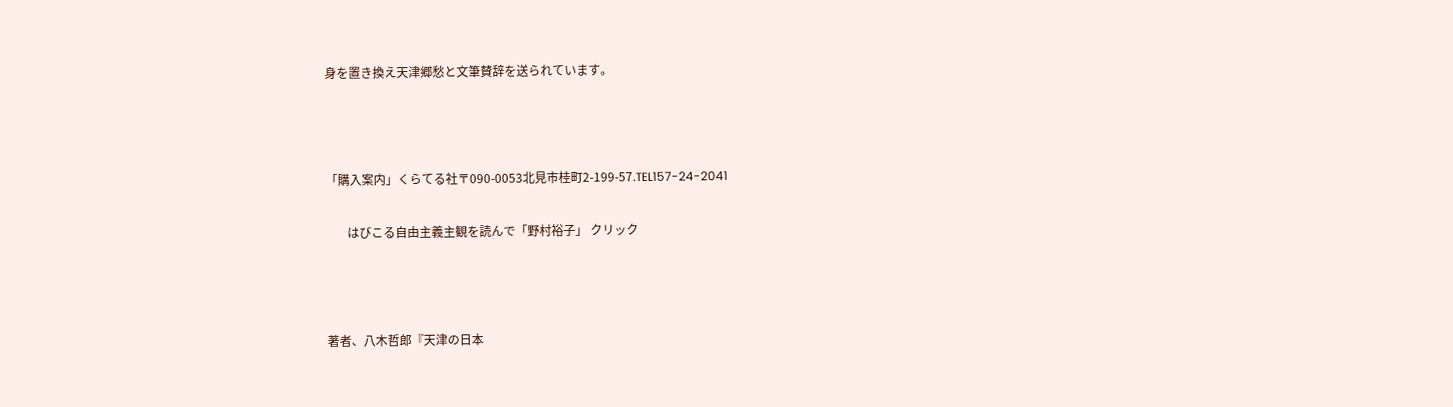身を置き換え天津郷愁と文筆賛辞を送られています。



「購入案内」くらてる社〒090-0053北見市桂町2-199-57.TEL157-24-2041

       はびこる自由主義主観を読んで「野村裕子」 クリック



著者、八木哲郎『天津の日本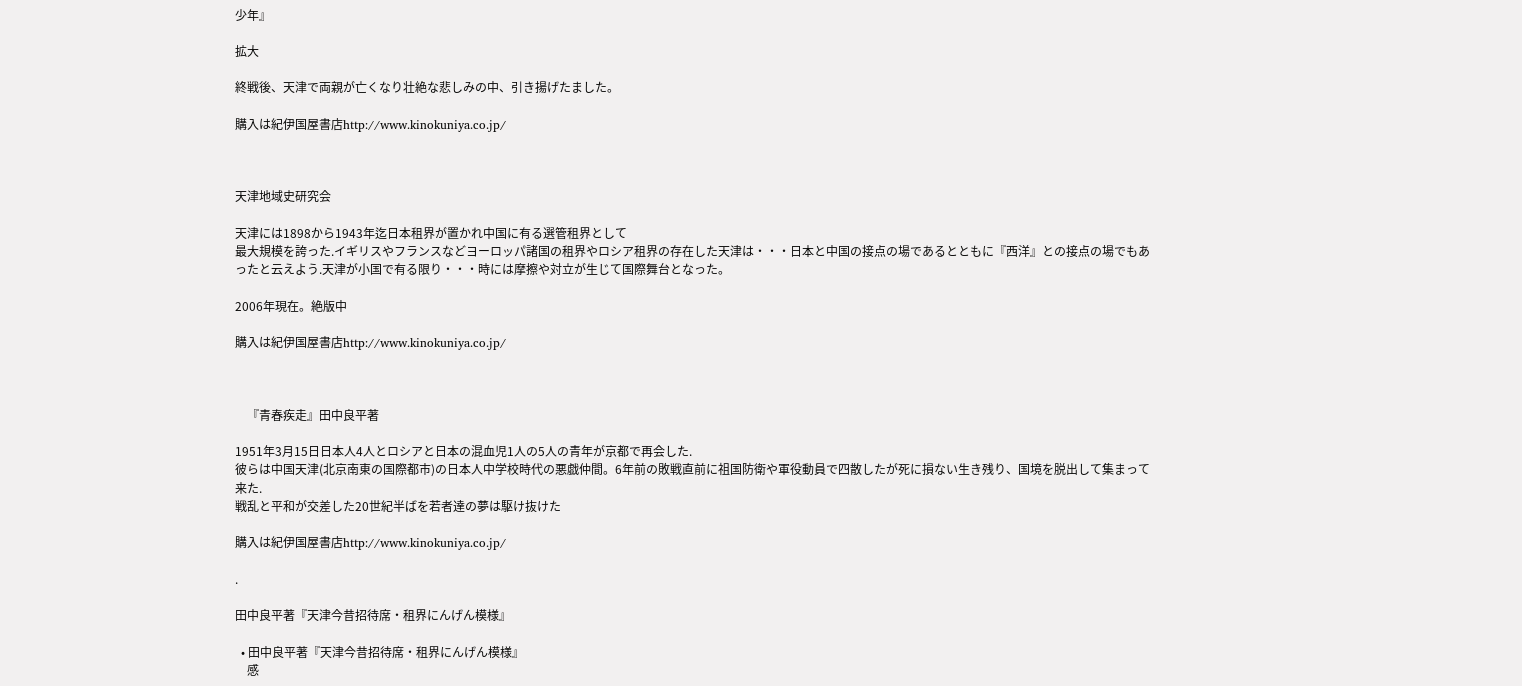少年』

拡大

終戦後、天津で両親が亡くなり壮絶な悲しみの中、引き揚げたました。

購入は紀伊国屋書店http://www.kinokuniya.co.jp/



天津地域史研究会

天津には1898から1943年迄日本租界が置かれ中国に有る選管租界として
最大規模を誇った.イギリスやフランスなどヨーロッパ諸国の租界やロシア租界の存在した天津は・・・日本と中国の接点の場であるとともに『西洋』との接点の場でもあったと云えよう.天津が小国で有る限り・・・時には摩擦や対立が生じて国際舞台となった。

2006年現在。絶版中

購入は紀伊国屋書店http://www.kinokuniya.co.jp/



    『青春疾走』田中良平著

1951年3月15日日本人4人とロシアと日本の混血児1人の5人の青年が京都で再会した.
彼らは中国天津(北京南東の国際都市)の日本人中学校時代の悪戯仲間。6年前の敗戦直前に祖国防衛や軍役動員で四散したが死に損ない生き残り、国境を脱出して集まって来た.
戦乱と平和が交差した20世紀半ばを若者達の夢は駆け抜けた

購入は紀伊国屋書店http://www.kinokuniya.co.jp/

.

田中良平著『天津今昔招待席・租界にんげん模様』

  • 田中良平著『天津今昔招待席・租界にんげん模様』
    感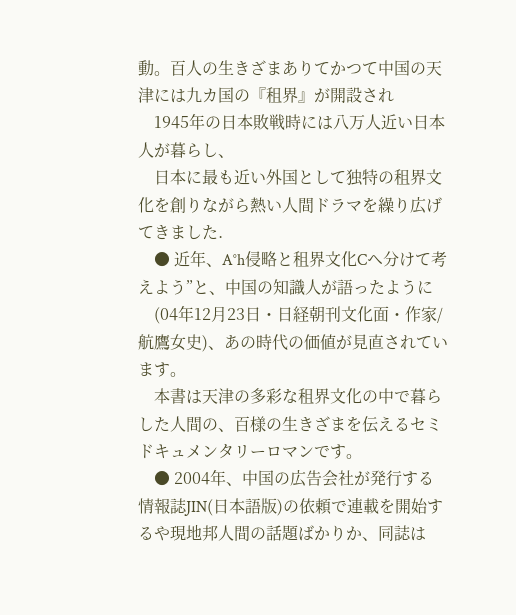動。百人の生きざまありてかつて中国の天津には九カ国の『租界』が開設され
    1945年の日本敗戦時には八万人近い日本人が暮らし、
    日本に最も近い外国として独特の租界文化を創りながら熱い人間ドラマを繰り広げてきました.
    ● 近年、A°h侵略と租界文化Cヘ分けて考えよう”と、中国の知識人が語ったように
    (04年12月23日・日経朝刊文化面・作家/航鷹女史)、あの時代の価値が見直されています。
    本書は天津の多彩な租界文化の中で暮らした人間の、百様の生きざまを伝えるセミドキュメンタリーロマンです。
    ● 2004年、中国の広告会社が発行する情報誌JIN(日本語版)の依頼で連載を開始するや現地邦人間の話題ばかりか、同誌は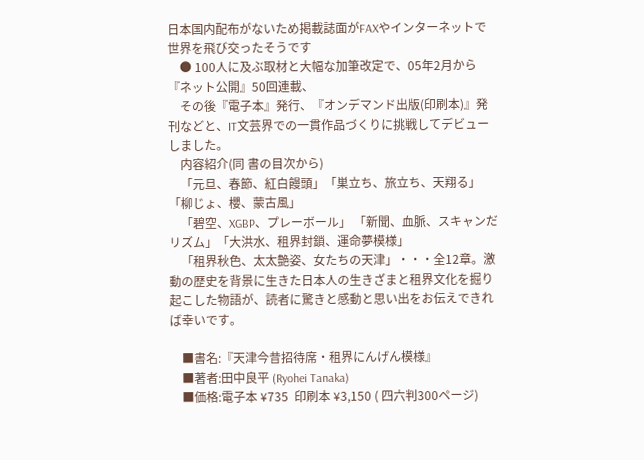日本国内配布がないため掲載誌面がFAXやインターネットで世界を飛び交ったそうです
    ● 100人に及ぶ取材と大幅な加筆改定で、05年2月から『ネット公開』50回連載、
    その後『電子本』発行、『オンデマンド出版(印刷本)』発刊などと、IT文芸界での一貫作品づくりに挑戦してデビューしました。
    内容紹介(同 書の目次から)
    「元旦、春節、紅白饅頭」「巣立ち、旅立ち、天翔る」「柳じょ、櫻、蒙古風」
    「碧空、XGBP、プレーボール」 「新聞、血脈、スキャンだリズム」「大洪水、租界封鎖、運命夢模様」
    「租界秋色、太太艶姿、女たちの天津」・・・全12章。激動の歴史を背景に生きた日本人の生きざまと租界文化を掘り起こした物語が、読者に驚きと感動と思い出をお伝えできれば幸いです。

    ■書名:『天津今昔招待席・租界にんげん模様』
    ■著者:田中良平 (Ryohei Tanaka)
    ■価格:電子本 ¥735  印刷本 ¥3,150 ( 四六判300ページ)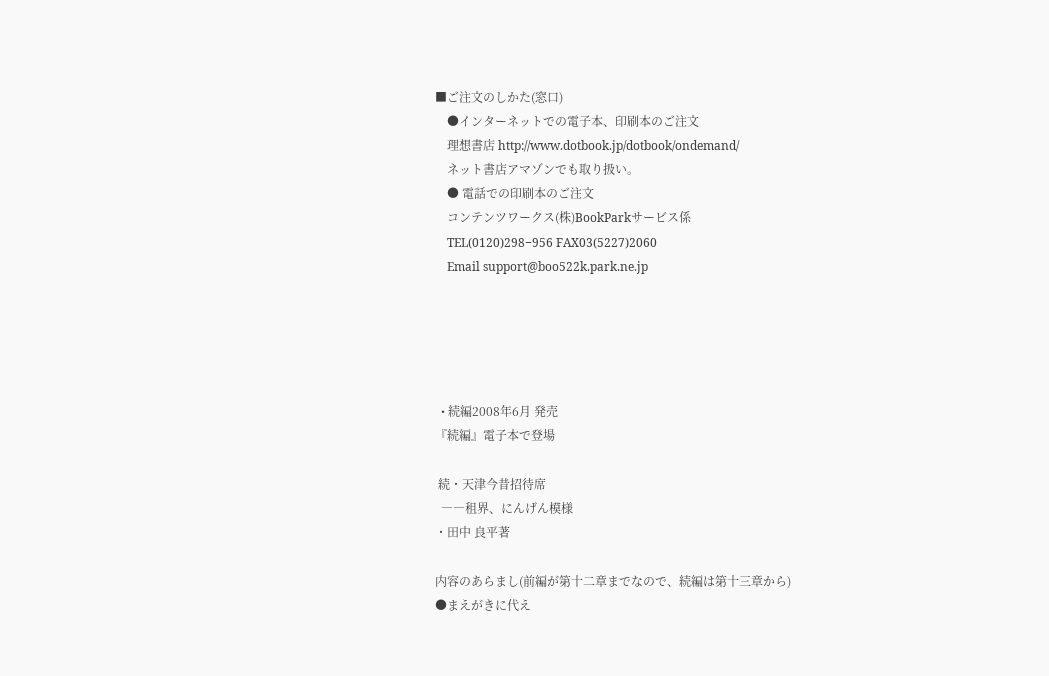■ご注文のしかた(窓口)
    ●インターネットでの電子本、印刷本のご注文
    理想書店 http://www.dotbook.jp/dotbook/ondemand/
    ネット書店アマゾンでも取り扱い。
    ● 電話での印刷本のご注文
    コンテンツワークス(株)BookParkサービス係
    TEL(0120)298−956 FAX03(5227)2060
    Email support@boo522k.park.ne.jp





  • 続編2008年6月 発売
『続編』電子本で登場

 続・天津今昔招待席
  ――租界、にんげん模様
・田中 良平著

内容のあらまし(前編が第十二章までなので、続編は第十三章から)
●まえがきに代え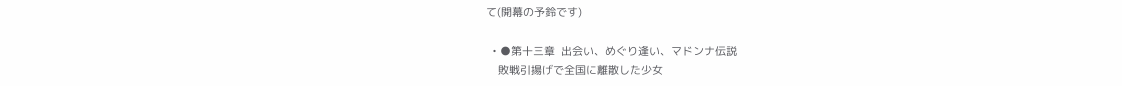て(開幕の予鈴です)

  • ●第十三章  出会い、めぐり逢い、マドンナ伝説
    敗戦引揚げで全国に離散した少女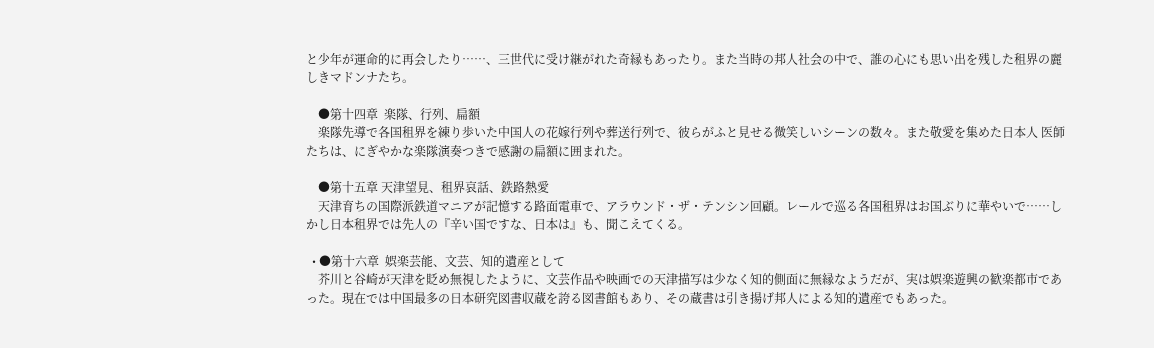と少年が運命的に再会したり……、三世代に受け継がれた奇縁もあったり。また当時の邦人社会の中で、誰の心にも思い出を残した租界の麗しきマドンナたち。

    ●第十四章  楽隊、行列、扁額
    楽隊先導で各国租界を練り歩いた中国人の花嫁行列や葬送行列で、彼らがふと見せる微笑しいシーンの数々。また敬愛を集めた日本人 医師たちは、にぎやかな楽隊演奏つきで感謝の扁額に囲まれた。

    ●第十五章 天津望見、租界哀話、鉄路熱愛
    天津育ちの国際派鉄道マニアが記憶する路面電車で、アラウンド・ザ・テンシン回顧。レールで巡る各国租界はお国ぶりに華やいで……しかし日本租界では先人の『辛い国ですな、日本は』も、聞こえてくる。

  • ●第十六章  娯楽芸能、文芸、知的遺産として
    芥川と谷崎が天津を貶め無視したように、文芸作品や映画での天津描写は少なく知的側面に無縁なようだが、実は娯楽遊興の歓楽都市であった。現在では中国最多の日本研究図書収蔵を誇る図書館もあり、その蔵書は引き揚げ邦人による知的遺産でもあった。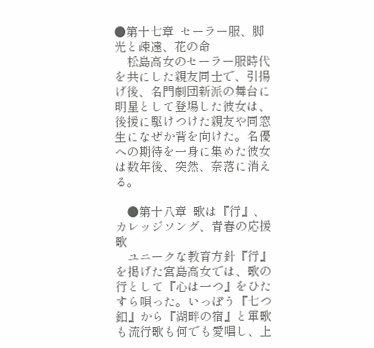●第十七章  セーラー服、脚光と疎遠、花の命
    松島高女のセーラー服時代を共にした親友同士で、引揚げ後、名門劇団新派の舞台に明星として登場した彼女は、後援に駆けつけた親友や同窓生になぜか背を向けた。名優への期待を一身に集めた彼女は数年後、突然、奈落に消える。

    ●第十八章  歌は『行』、カレッジソング、青春の応援歌
    ユニークな教育方針『行』を掲げた宮島高女では、歌の行として『心は一つ』をひたすら唄った。いっぽう『七つ釦』から『湖畔の宿』と軍歌も流行歌も何でも愛唱し、上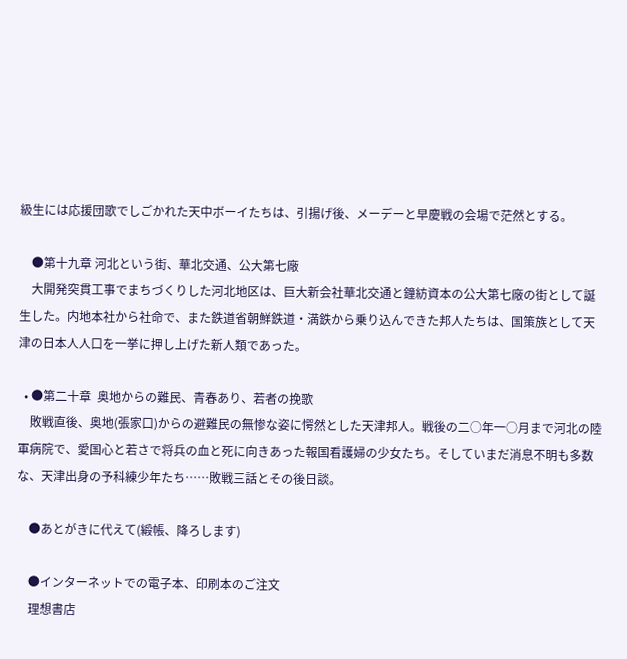級生には応援団歌でしごかれた天中ボーイたちは、引揚げ後、メーデーと早慶戦の会場で茫然とする。

    ●第十九章 河北という街、華北交通、公大第七廠
    大開発突貫工事でまちづくりした河北地区は、巨大新会社華北交通と鐘紡資本の公大第七廠の街として誕生した。内地本社から社命で、また鉄道省朝鮮鉄道・満鉄から乗り込んできた邦人たちは、国策族として天津の日本人人口を一挙に押し上げた新人類であった。

  • ●第二十章  奥地からの難民、青春あり、若者の挽歌
    敗戦直後、奥地(張家口)からの避難民の無惨な姿に愕然とした天津邦人。戦後の二○年一○月まで河北の陸軍病院で、愛国心と若さで将兵の血と死に向きあった報国看護婦の少女たち。そしていまだ消息不明も多数な、天津出身の予科練少年たち……敗戦三話とその後日談。

    ●あとがきに代えて(緞帳、降ろします)

    ●インターネットでの電子本、印刷本のご注文
    理想書店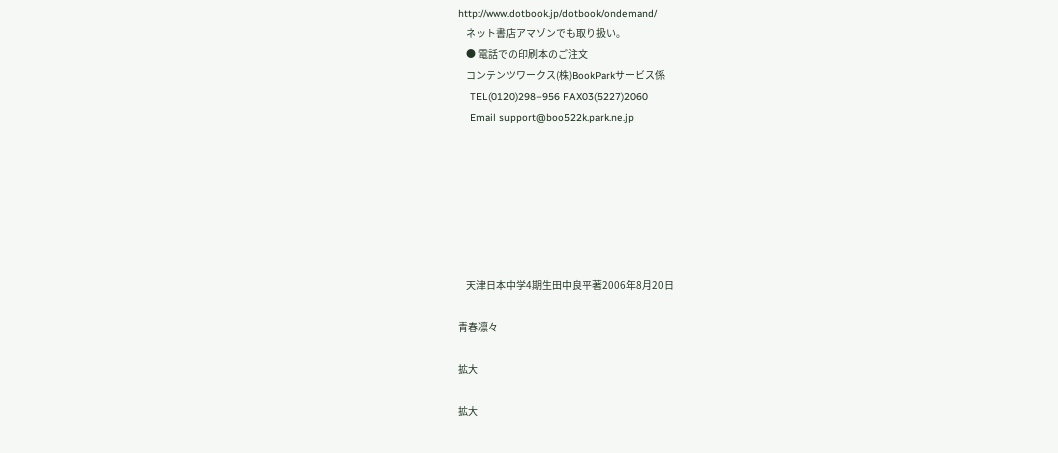http://www.dotbook.jp/dotbook/ondemand/
    ネット書店アマゾンでも取り扱い。
    ● 電話での印刷本のご注文
    コンテンツワークス(株)BookParkサービス係
    TEL(0120)298−956 FAX03(5227)2060
    Email support@boo522k.park.ne.jp







    天津日本中学4期生田中良平著2006年8月20日

青春凛々

拡大

拡大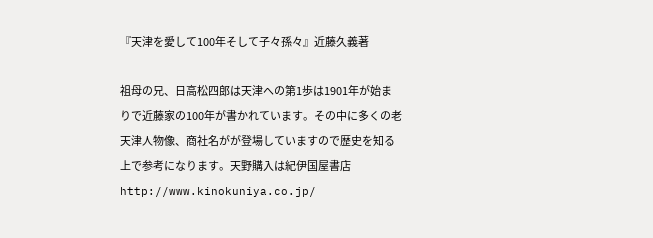『天津を愛して100年そして子々孫々』近藤久義著

祖母の兄、日高松四郎は天津への第1歩は1901年が始まりで近藤家の100年が書かれています。その中に多くの老天津人物像、商社名がが登場していますので歴史を知る上で参考になります。天野購入は紀伊国屋書店http://www.kinokuniya.co.jp/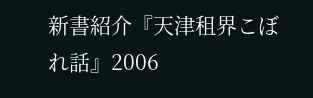新書紹介『天津租界こぼれ話』2006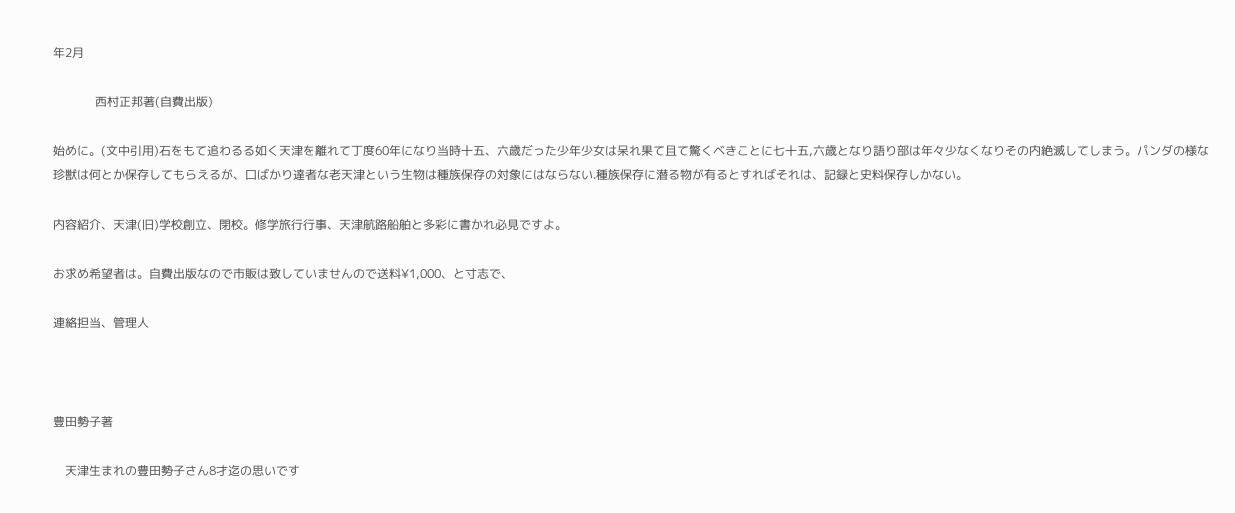年2月

              西村正邦著(自費出版)

始めに。(文中引用)石をもて追わるる如く天津を離れて丁度60年になり当時十五、六歳だった少年少女は呆れ果て且て驚くベきことに七十五,六歳となり語り部は年々少なくなりその内絶滅してしまう。パンダの様な珍獣は何とか保存してもらえるが、口ばかり達者な老天津という生物は種族保存の対象にはならない.種族保存に潜る物が有るとすればそれは、記録と史料保存しかない。

内容紹介、天津(旧)学校創立、閉校。修学旅行行事、天津航路船舶と多彩に書かれ必見ですよ。

お求め希望者は。自費出版なので市販は致していませんので送料¥1,000、と寸志で、

連絡担当、管理人



豊田勢子著

    天津生まれの豊田勢子さん8才迄の思いです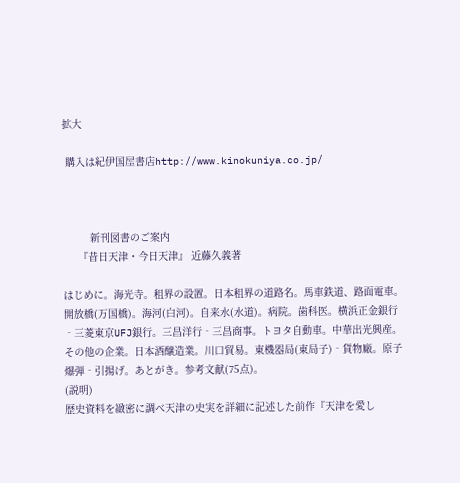拡大

 購入は紀伊国屋書店http://www.kinokuniya.co.jp/



         新刊図書のご案内
     『昔日天津・今日天津』 近藤久義著

はじめに。海光寺。租界の設置。日本租界の道路名。馬車鉄道、路面電車。開放橋(万国橋)。海河(白河)。自来水(水道)。病院。歯科医。横浜正金銀行‐三菱東京UFJ銀行。三昌洋行‐三昌商事。トヨタ自動車。中華出光興産。その他の企業。日本酒醸造業。川口貿易。東機器局(東局子)‐貨物廠。原子爆弾‐引揚げ。あとがき。参考文献(75点)。
(説明)
歴史資料を緻密に調べ天津の史実を詳細に記述した前作『天津を愛し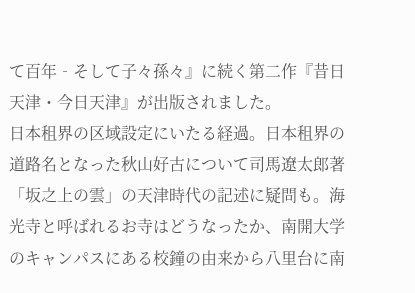て百年‐そして子々孫々』に続く第二作『昔日天津・今日天津』が出版されました。
日本租界の区域設定にいたる経過。日本租界の道路名となった秋山好古について司馬遼太郎著「坂之上の雲」の天津時代の記述に疑問も。海光寺と呼ばれるお寺はどうなったか、南開大学のキャンパスにある校鐘の由来から八里台に南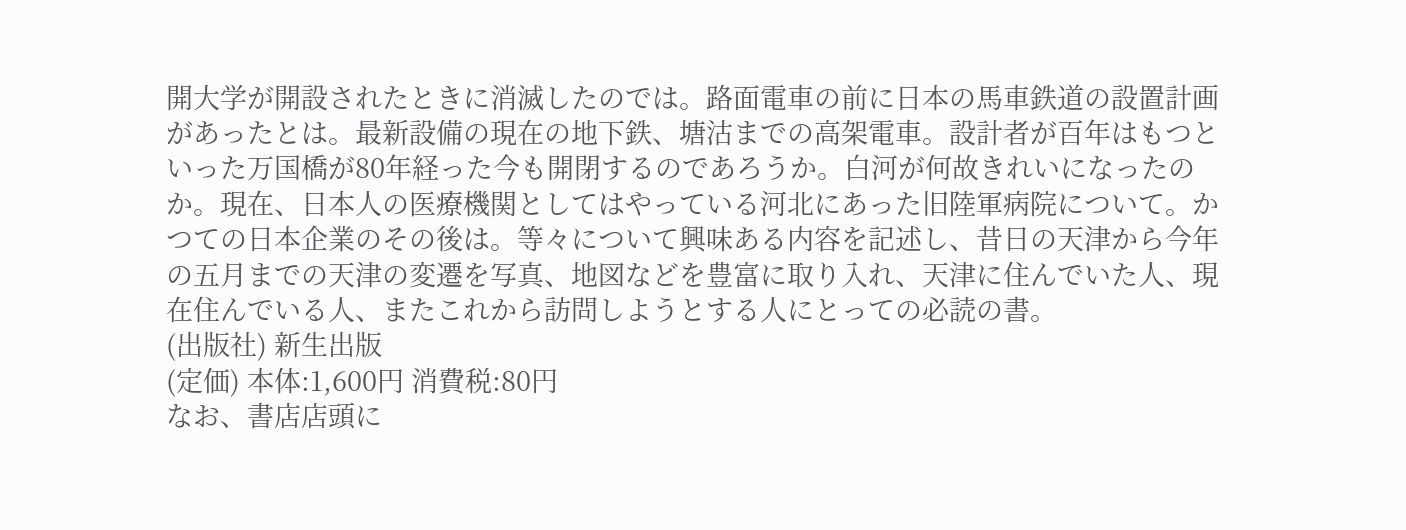開大学が開設されたときに消滅したのでは。路面電車の前に日本の馬車鉄道の設置計画があったとは。最新設備の現在の地下鉄、塘沽までの高架電車。設計者が百年はもつといった万国橋が80年経った今も開閉するのであろうか。白河が何故きれいになったのか。現在、日本人の医療機関としてはやっている河北にあった旧陸軍病院について。かつての日本企業のその後は。等々について興味ある内容を記述し、昔日の天津から今年の五月までの天津の変遷を写真、地図などを豊富に取り入れ、天津に住んでいた人、現在住んでいる人、またこれから訪問しようとする人にとっての必読の書。
(出版社) 新生出版
(定価) 本体:1,600円 消費税:80円
なお、書店店頭に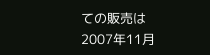ての販売は2007年11月